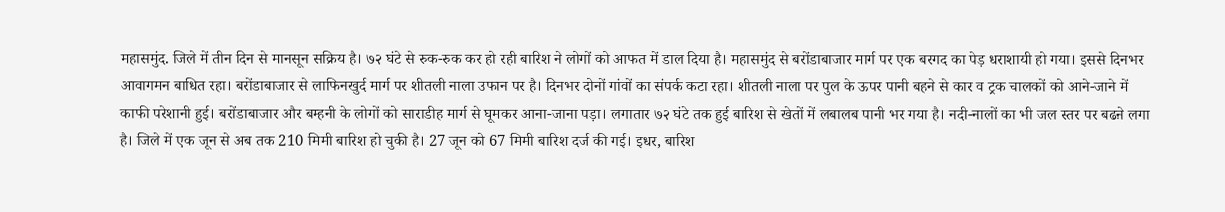महासमुंद. जिले में तीन दिन से मानसून सक्रिय है। ७२ घंटे से रुक-रुक कर हो रही बारिश ने लोगों को आफत में डाल दिया है। महासमुंद से बरोंडाबाजार मार्ग पर एक बरगद का पेड़ धराशायी हो गया। इससे दिनभर आवागमन बाधित रहा। बरोंडाबाजार से लाफिनखुर्द मार्ग पर शीतली नाला उफान पर है। दिनभर दोनों गांवों का संपर्क कटा रहा। शीतली नाला पर पुल के ऊपर पानी बहने से कार व ट्रक चालकों को आने-जाने में काफी परेशानी हुई। बरोंडाबाजार और बम्हनी के लोगों को साराडीह मार्ग से घूमकर आना-जाना पड़ा। लगातार ७२ घंटे तक हुई बारिश से खेतों में लबालब पानी भर गया है। नदी-नालों का भी जल स्तर पर बढऩे लगा है। जिले में एक जून से अब तक 210 मिमी बारिश हो चुकी है। 27 जून को 67 मिमी बारिश दर्ज की गई। इधर, बारिश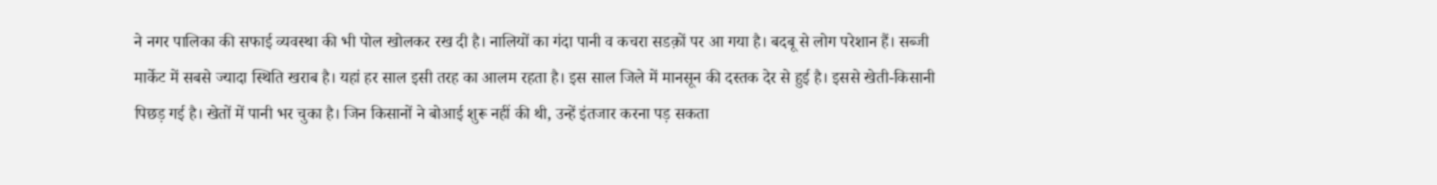ने नगर पालिका की सफाई व्यवस्था की भी पोल खोलकर रख दी है। नालियों का गंदा पानी व कचरा सडक़ों पर आ गया है। बदबू से लोग परेशान हैं। सब्जी मार्केट में सबसे ज्यादा स्थिति खराब है। यहां हर साल इसी तरह का आलम रहता है। इस साल जिले में मानसून की दस्तक देर से हुई है। इससे खेती-किसानी पिछड़ गई है। खेतों में पानी भर चुका है। जिन किसानों ने बोआई शुरू नहीं की थी, उन्हें इंतजार करना पड़ सकता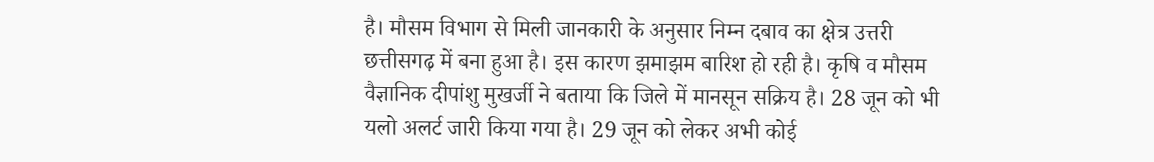है। मौसम विभाग से मिली जानकारी के अनुसार निम्न दबाव का क्षेत्र उत्तरी छत्तीसगढ़ में बना हुआ है। इस कारण झमाझम बारिश हो रही है। कृषि व मौसम वैज्ञानिक दीपांशु मुखर्जी ने बताया कि जिले में मानसून सक्रिय है। 28 जून को भी यलो अलर्ट जारी किया गया है। 29 जून को लेकर अभी कोई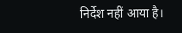निर्देश नहीं आया है।